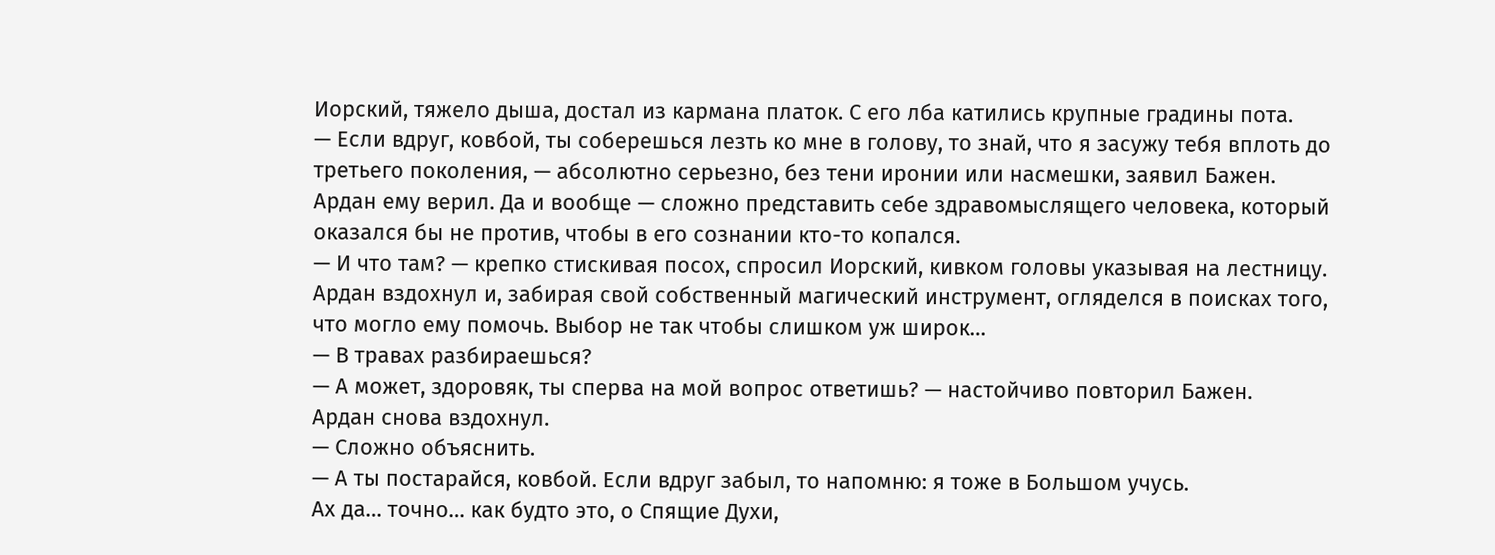Иорский, тяжело дыша, достал из кармана платок. С его лба катились крупные градины пота.
— Если вдруг, ковбой, ты соберешься лезть ко мне в голову, то знай, что я засужу тебя вплоть до третьего поколения, — абсолютно серьезно, без тени иронии или насмешки, заявил Бажен.
Ардан ему верил. Да и вообще — сложно представить себе здравомыслящего человека, который оказался бы не против, чтобы в его сознании кто-то копался.
— И что там? — крепко стискивая посох, спросил Иорский, кивком головы указывая на лестницу.
Ардан вздохнул и, забирая свой собственный магический инструмент, огляделся в поисках того, что могло ему помочь. Выбор не так чтобы слишком уж широк…
— В травах разбираешься?
— А может, здоровяк, ты сперва на мой вопрос ответишь? — настойчиво повторил Бажен.
Ардан снова вздохнул.
— Сложно объяснить.
— А ты постарайся, ковбой. Если вдруг забыл, то напомню: я тоже в Большом учусь.
Ах да… точно… как будто это, о Спящие Духи,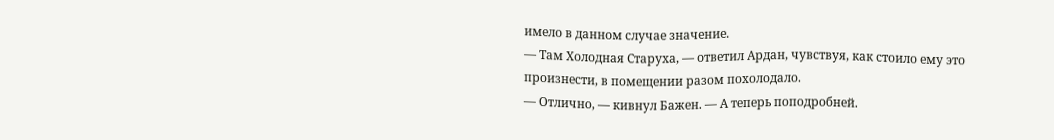имело в данном случае значение.
— Там Холодная Старуха, — ответил Ардан, чувствуя, как стоило ему это произнести, в помещении разом похолодало.
— Отлично, — кивнул Бажен. — А теперь поподробней.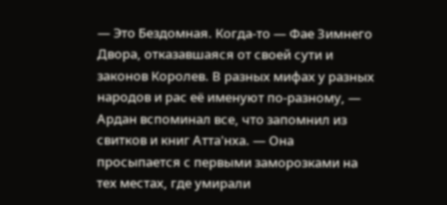— Это Бездомная. Когда-то — Фае Зимнего Двора, отказавшаяся от своей сути и законов Королев. В разных мифах у разных народов и рас её именуют по-разному, — Ардан вспоминал все, что запомнил из свитков и книг Атта'нха. — Она просыпается с первыми заморозками на тех местах, где умирали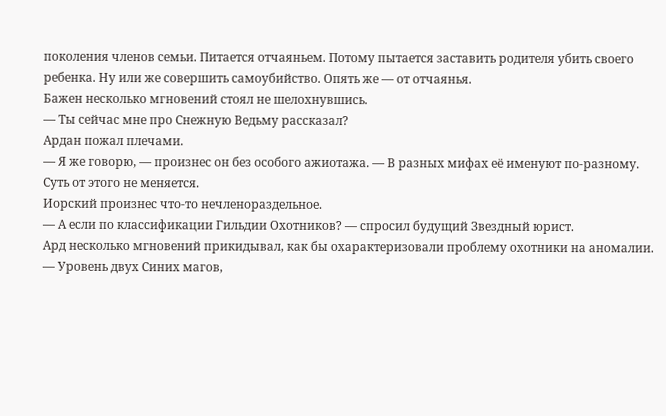поколения членов семьи. Питается отчаяньем. Потому пытается заставить родителя убить своего ребенка. Ну или же совершить самоубийство. Опять же — от отчаянья.
Бажен несколько мгновений стоял не шелохнувшись.
— Ты сейчас мне про Снежную Ведьму рассказал?
Ардан пожал плечами.
— Я же говорю, — произнес он без особого ажиотажа. — В разных мифах её именуют по-разному. Суть от этого не меняется.
Иорский произнес что-то нечленораздельное.
— А если по классификации Гильдии Охотников? — спросил будущий Звездный юрист.
Ард несколько мгновений прикидывал, как бы охарактеризовали проблему охотники на аномалии.
— Уровень двух Синих магов,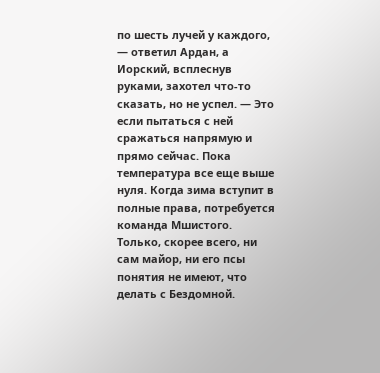по шесть лучей у каждого, — ответил Ардан, а Иорский, всплеснув руками, захотел что-то сказать, но не успел. — Это если пытаться с ней сражаться напрямую и прямо сейчас. Пока температура все еще выше нуля. Когда зима вступит в полные права, потребуется команда Мшистого. Только, скорее всего, ни сам майор, ни его псы понятия не имеют, что делать с Бездомной.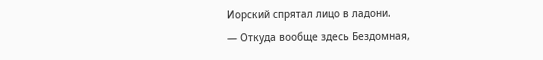Иорский спрятал лицо в ладони.
— Откуда вообще здесь Бездомная,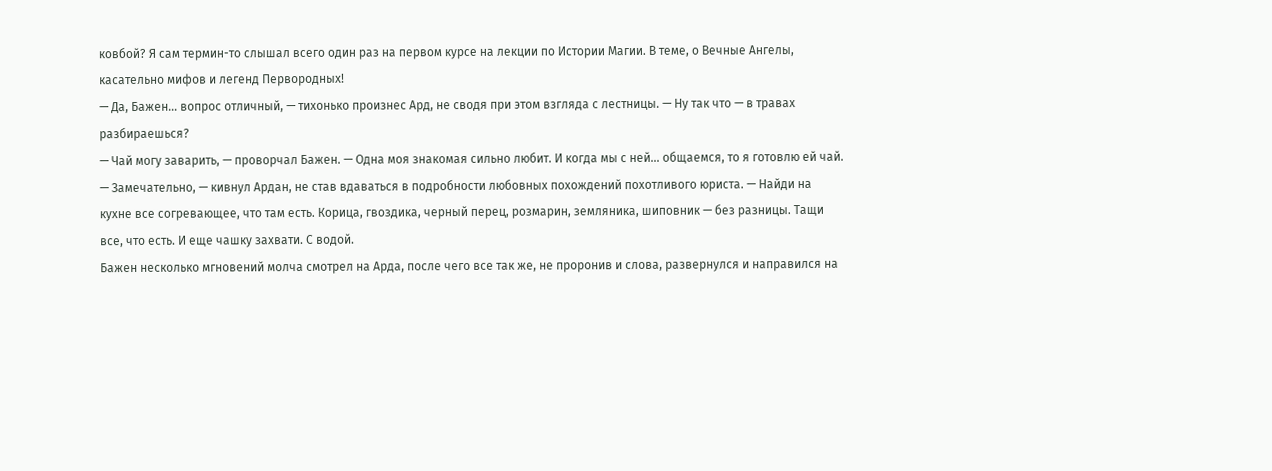ковбой? Я сам термин-то слышал всего один раз на первом курсе на лекции по Истории Магии. В теме, о Вечные Ангелы, касательно мифов и легенд Первородных!
— Да, Бажен… вопрос отличный, — тихонько произнес Ард, не сводя при этом взгляда с лестницы. — Ну так что — в травах разбираешься?
— Чай могу заварить, — проворчал Бажен. — Одна моя знакомая сильно любит. И когда мы с ней… общаемся, то я готовлю ей чай.
— Замечательно, — кивнул Ардан, не став вдаваться в подробности любовных похождений похотливого юриста. — Найди на кухне все согревающее, что там есть. Корица, гвоздика, черный перец, розмарин, земляника, шиповник — без разницы. Тащи все, что есть. И еще чашку захвати. С водой.
Бажен несколько мгновений молча смотрел на Арда, после чего все так же, не проронив и слова, развернулся и направился на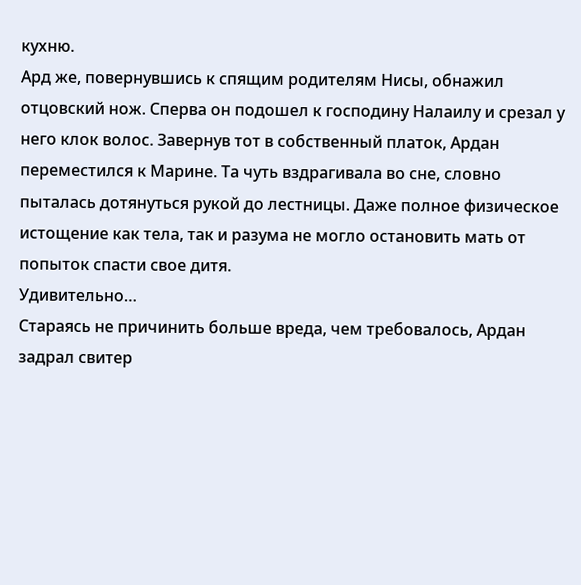кухню.
Ард же, повернувшись к спящим родителям Нисы, обнажил отцовский нож. Сперва он подошел к господину Налаилу и срезал у него клок волос. Завернув тот в собственный платок, Ардан переместился к Марине. Та чуть вздрагивала во сне, словно пыталась дотянуться рукой до лестницы. Даже полное физическое истощение как тела, так и разума не могло остановить мать от попыток спасти свое дитя.
Удивительно…
Стараясь не причинить больше вреда, чем требовалось, Ардан задрал свитер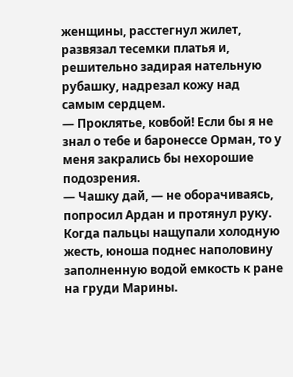женщины, расстегнул жилет, развязал тесемки платья и, решительно задирая нательную рубашку, надрезал кожу над самым сердцем.
— Проклятье, ковбой! Если бы я не знал о тебе и баронессе Орман, то у меня закрались бы нехорошие подозрения.
— Чашку дай, — не оборачиваясь, попросил Ардан и протянул руку.
Когда пальцы нащупали холодную жесть, юноша поднес наполовину заполненную водой емкость к ране на груди Марины.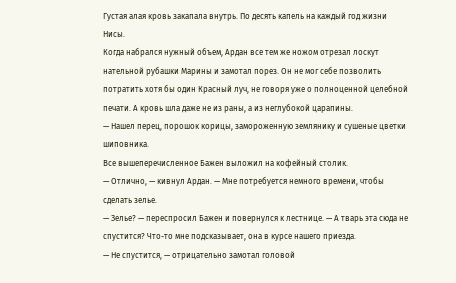Густая алая кровь закапала внутрь. По десять капель на каждый год жизни Нисы.
Когда набрался нужный объем, Ардан все тем же ножом отрезал лоскут нательной рубашки Марины и замотал порез. Он не мог себе позволить потратить хотя бы один Красный луч, не говоря уже о полноценной целебной печати. А кровь шла даже не из раны, а из неглубокой царапины.
— Нашел перец, порошок корицы, замороженную землянику и сушеные цветки шиповника.
Все вышеперечисленное Бажен выложил на кофейный столик.
— Отлично, — кивнул Ардан. — Мне потребуется немного времени, чтобы сделать зелье.
— Зелье? — переспросил Бажен и повернулся к лестнице. — А тварь эта сюда не спустится? Что-то мне подсказывает, она в курсе нашего приезда.
— Не спустится, — отрицательно замотал головой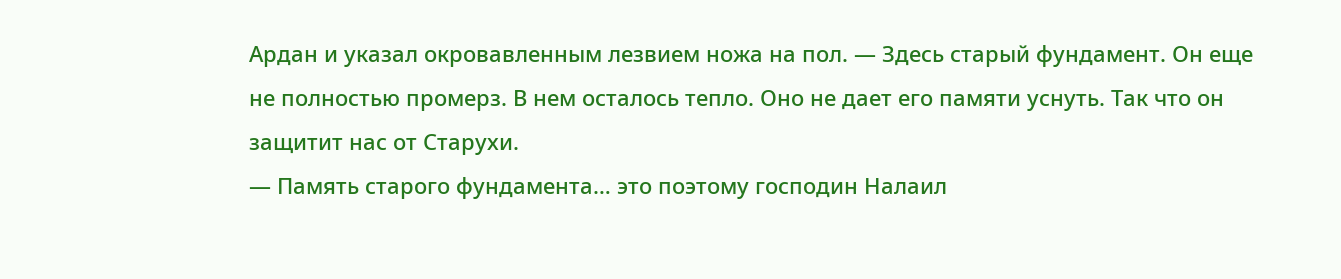Ардан и указал окровавленным лезвием ножа на пол. — Здесь старый фундамент. Он еще не полностью промерз. В нем осталось тепло. Оно не дает его памяти уснуть. Так что он защитит нас от Старухи.
— Память старого фундамента… это поэтому господин Налаил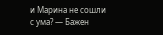и Марина не сошли с ума? — Бажен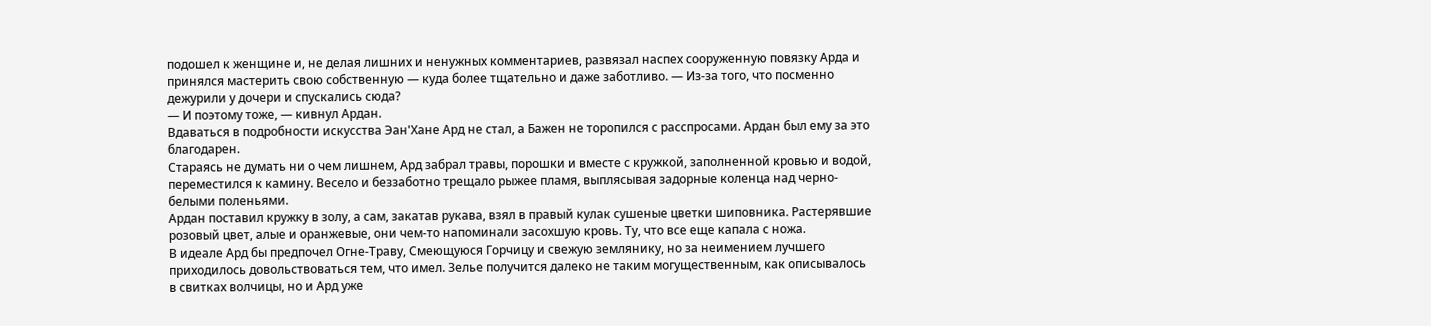подошел к женщине и, не делая лишних и ненужных комментариев, развязал наспех сооруженную повязку Арда и принялся мастерить свою собственную — куда более тщательно и даже заботливо. — Из-за того, что посменно дежурили у дочери и спускались сюда?
— И поэтому тоже, — кивнул Ардан.
Вдаваться в подробности искусства Эан'Хане Ард не стал, а Бажен не торопился с расспросами. Ардан был ему за это благодарен.
Стараясь не думать ни о чем лишнем, Ард забрал травы, порошки и вместе с кружкой, заполненной кровью и водой, переместился к камину. Весело и беззаботно трещало рыжее пламя, выплясывая задорные коленца над черно-белыми поленьями.
Ардан поставил кружку в золу, а сам, закатав рукава, взял в правый кулак сушеные цветки шиповника. Растерявшие розовый цвет, алые и оранжевые, они чем-то напоминали засохшую кровь. Ту, что все еще капала с ножа.
В идеале Ард бы предпочел Огне-Траву, Смеющуюся Горчицу и свежую землянику, но за неимением лучшего приходилось довольствоваться тем, что имел. Зелье получится далеко не таким могущественным, как описывалось в свитках волчицы, но и Ард уже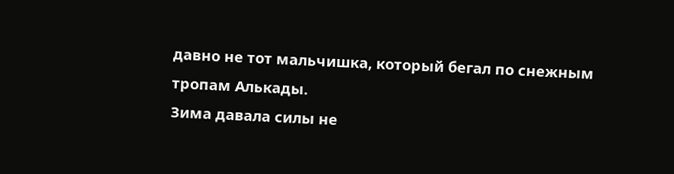давно не тот мальчишка, который бегал по снежным тропам Алькады.
Зима давала силы не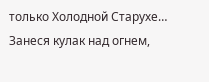только Холодной Старухе…
Занеся кулак над огнем,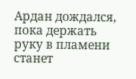Ардан дождался, пока держать руку в пламени станет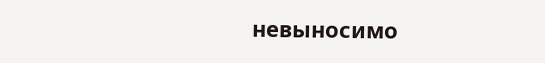невыносимо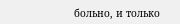больно, и только